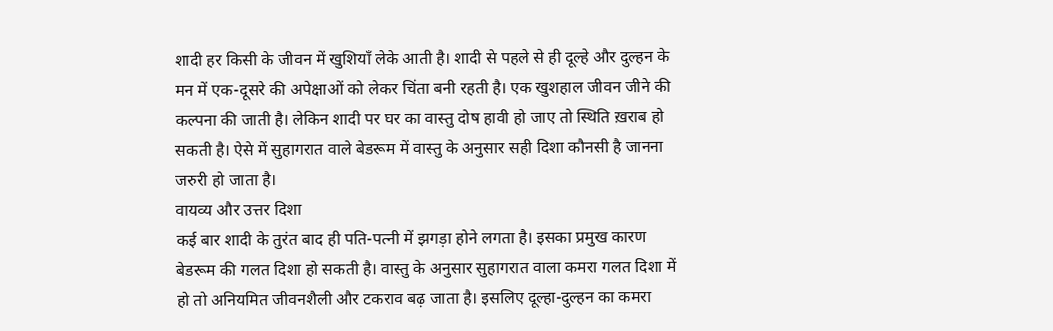शादी हर किसी के जीवन में खुशियाँ लेके आती है। शादी से पहले से ही दूल्हे और दुल्हन के मन में एक-दूसरे की अपेक्षाओं को लेकर चिंता बनी रहती है। एक खुशहाल जीवन जीने की कल्पना की जाती है। लेकिन शादी पर घर का वास्तु दोष हावी हो जाए तो स्थिति ख़राब हो सकती है। ऐसे में सुहागरात वाले बेडरूम में वास्तु के अनुसार सही दिशा कौनसी है जानना जरुरी हो जाता है।
वायव्य और उत्तर दिशा
कई बार शादी के तुरंत बाद ही पति-पत्नी में झगड़ा होने लगता है। इसका प्रमुख कारण बेडरूम की गलत दिशा हो सकती है। वास्तु के अनुसार सुहागरात वाला कमरा गलत दिशा में हो तो अनियमित जीवनशैली और टकराव बढ़ जाता है। इसलिए दूल्हा-दुल्हन का कमरा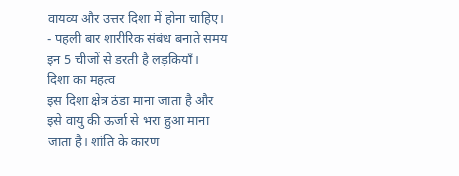वायव्य और उत्तर दिशा में होना चाहिए।
- पहली बार शारीरिक संबंध बनाते समय इन 5 चीजों से डरती है लड़कियाँ।
दिशा का महत्व
इस दिशा क्षेत्र ठंडा माना जाता है और इसे वायु की ऊर्जा से भरा हुआ माना जाता है। शांति के कारण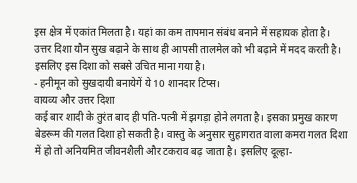इस क्षेत्र में एकांत मिलता है। यहां का कम तापमान संबंध बनाने में सहायक होता है। उत्तर दिशा यौन सुख बढ़ाने के साथ ही आपसी तालमेल को भी बढ़ाने में मदद करती है। इसलिए इस दिशा को सबसे उचित माना गया है।
- हनीमून को सुखदायी बनायेगें ये 10 शानदार टिप्स।
वायव्य और उत्तर दिशा
कई बार शादी के तुरंत बाद ही पति-पत्नी में झगड़ा होने लगता है। इसका प्रमुख कारण बेडरूम की गलत दिशा हो सकती है। वास्तु के अनुसार सुहागरात वाला कमरा गलत दिशा में हो तो अनियमित जीवनशैली और टकराव बढ़ जाता है। इसलिए दूल्हा-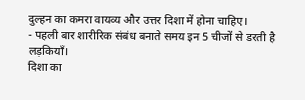दुल्हन का कमरा वायव्य और उत्तर दिशा में होना चाहिए।
- पहली बार शारीरिक संबंध बनाते समय इन 5 चीजों से डरती है लड़कियाँ।
दिशा का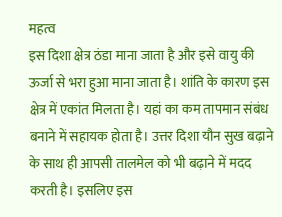महत्व
इस दिशा क्षेत्र ठंडा माना जाता है और इसे वायु की ऊर्जा से भरा हुआ माना जाता है। शांति के कारण इस क्षेत्र में एकांत मिलता है। यहां का कम तापमान संबंध बनाने में सहायक होता है। उत्तर दिशा यौन सुख बढ़ाने के साथ ही आपसी तालमेल को भी बढ़ाने में मदद करती है। इसलिए इस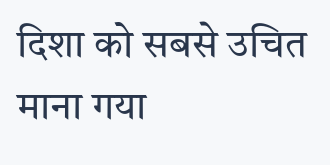दिशा को सबसे उचित माना गया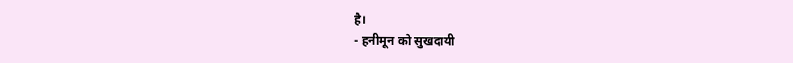है।
- हनीमून को सुखदायी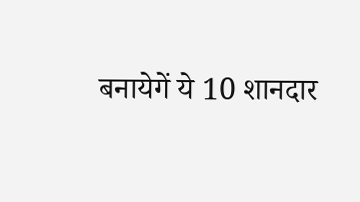बनायेगें ये 10 शानदार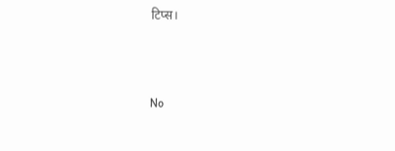टिप्स।



No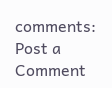comments:
Post a Comment